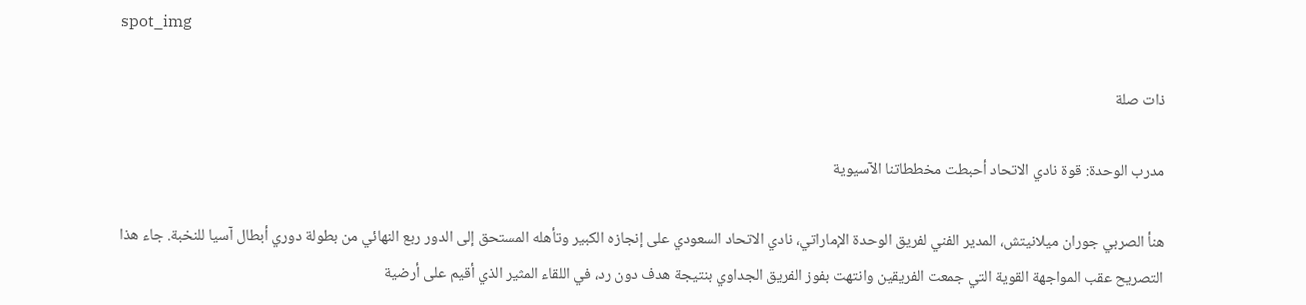spot_img

ذات صلة

مدرب الوحدة: قوة نادي الاتحاد أحبطت مخططاتنا الآسيوية

هنأ الصربي جوران ميلانيتش، المدير الفني لفريق الوحدة الإماراتي، نادي الاتحاد السعودي على إنجازه الكبير وتأهله المستحق إلى الدور ربع النهائي من بطولة دوري أبطال آسيا للنخبة. جاء هذا التصريح عقب المواجهة القوية التي جمعت الفريقين وانتهت بفوز الفريق الجداوي بنتيجة هدف دون رد، في اللقاء المثير الذي أقيم على أرضية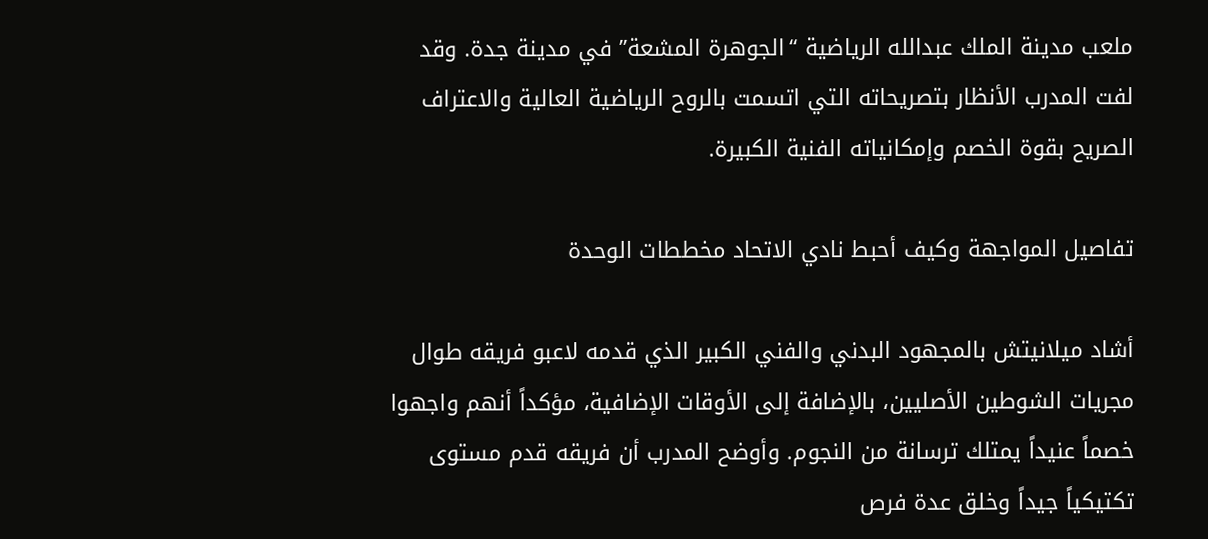ملعب مدينة الملك عبدالله الرياضية “الجوهرة المشعة” في مدينة جدة. وقد لفت المدرب الأنظار بتصريحاته التي اتسمت بالروح الرياضية العالية والاعتراف الصريح بقوة الخصم وإمكانياته الفنية الكبيرة.

تفاصيل المواجهة وكيف أحبط نادي الاتحاد مخططات الوحدة

أشاد ميلانيتش بالمجهود البدني والفني الكبير الذي قدمه لاعبو فريقه طوال مجريات الشوطين الأصليين، بالإضافة إلى الأوقات الإضافية، مؤكداً أنهم واجهوا خصماً عنيداً يمتلك ترسانة من النجوم. وأوضح المدرب أن فريقه قدم مستوى تكتيكياً جيداً وخلق عدة فرص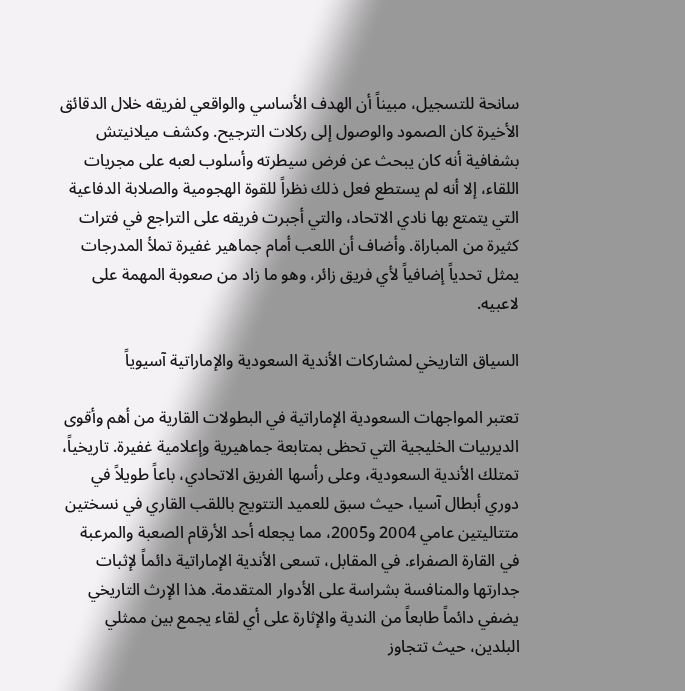سانحة للتسجيل، مبيناً أن الهدف الأساسي والواقعي لفريقه خلال الدقائق الأخيرة كان الصمود والوصول إلى ركلات الترجيح. وكشف ميلانيتش بشفافية أنه كان يبحث عن فرض سيطرته وأسلوب لعبه على مجريات اللقاء، إلا أنه لم يستطع فعل ذلك نظراً للقوة الهجومية والصلابة الدفاعية التي يتمتع بها نادي الاتحاد، والتي أجبرت فريقه على التراجع في فترات كثيرة من المباراة. وأضاف أن اللعب أمام جماهير غفيرة تملأ المدرجات يمثل تحدياً إضافياً لأي فريق زائر، وهو ما زاد من صعوبة المهمة على لاعبيه.

السياق التاريخي لمشاركات الأندية السعودية والإماراتية آسيوياً

تعتبر المواجهات السعودية الإماراتية في البطولات القارية من أهم وأقوى الديربيات الخليجية التي تحظى بمتابعة جماهيرية وإعلامية غفيرة. تاريخياً، تمتلك الأندية السعودية، وعلى رأسها الفريق الاتحادي، باعاً طويلاً في دوري أبطال آسيا، حيث سبق للعميد التتويج باللقب القاري في نسختين متتاليتين عامي 2004 و2005، مما يجعله أحد الأرقام الصعبة والمرعبة في القارة الصفراء. في المقابل، تسعى الأندية الإماراتية دائماً لإثبات جدارتها والمنافسة بشراسة على الأدوار المتقدمة. هذا الإرث التاريخي يضفي دائماً طابعاً من الندية والإثارة على أي لقاء يجمع بين ممثلي البلدين، حيث تتجاوز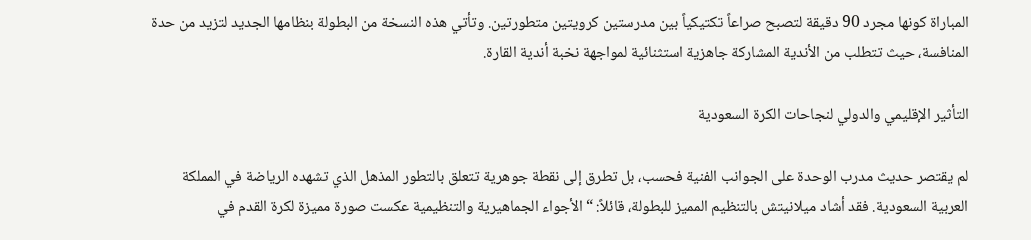المباراة كونها مجرد 90 دقيقة لتصبح صراعاً تكتيكياً بين مدرستين كرويتين متطورتين. وتأتي هذه النسخة من البطولة بنظامها الجديد لتزيد من حدة المنافسة، حيث تتطلب من الأندية المشاركة جاهزية استثنائية لمواجهة نخبة أندية القارة.

التأثير الإقليمي والدولي لنجاحات الكرة السعودية

لم يقتصر حديث مدرب الوحدة على الجوانب الفنية فحسب، بل تطرق إلى نقطة جوهرية تتعلق بالتطور المذهل الذي تشهده الرياضة في المملكة العربية السعودية. فقد أشاد ميلانيتش بالتنظيم المميز للبطولة، قائلاً: “الأجواء الجماهيرية والتنظيمية عكست صورة مميزة لكرة القدم في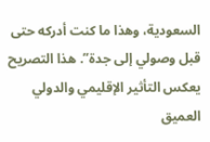السعودية، وهذا ما كنت أدركه حتى قبل وصولي إلى جدة”. هذا التصريح يعكس التأثير الإقليمي والدولي العميق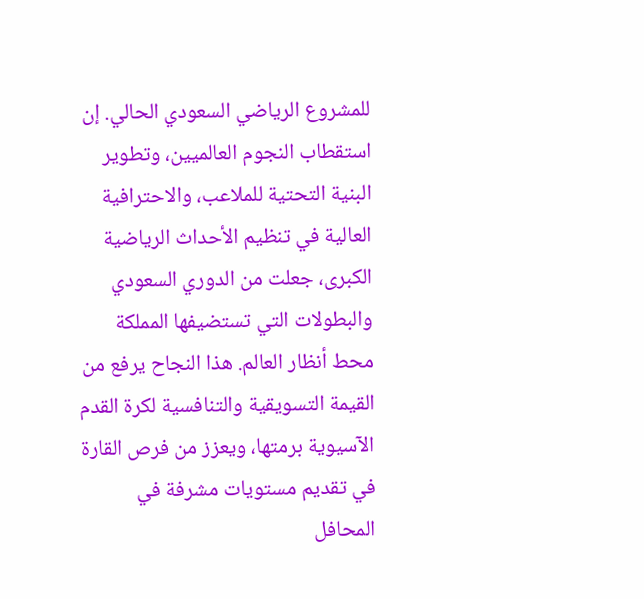للمشروع الرياضي السعودي الحالي. إن استقطاب النجوم العالميين، وتطوير البنية التحتية للملاعب، والاحترافية العالية في تنظيم الأحداث الرياضية الكبرى، جعلت من الدوري السعودي والبطولات التي تستضيفها المملكة محط أنظار العالم. هذا النجاح يرفع من القيمة التسويقية والتنافسية لكرة القدم الآسيوية برمتها، ويعزز من فرص القارة في تقديم مستويات مشرفة في المحافل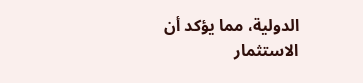الدولية، مما يؤكد أن الاستثمار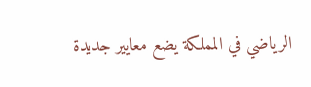الرياضي في المملكة يضع معايير جديدة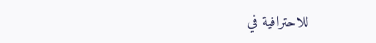للاحترافية في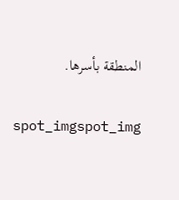المنطقة بأسرها.

spot_imgspot_img